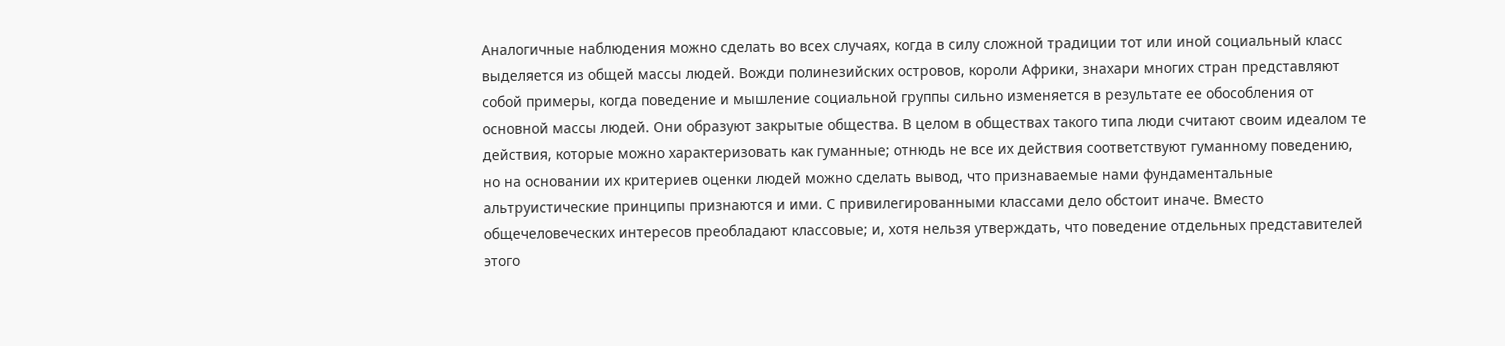Аналогичные наблюдения можно сделать во всех случаях, когда в силу сложной традиции тот или иной социальный класс выделяется из общей массы людей. Вожди полинезийских островов, короли Африки, знахари многих стран представляют собой примеры, когда поведение и мышление социальной группы сильно изменяется в результате ее обособления от основной массы людей. Они образуют закрытые общества. В целом в обществах такого типа люди считают своим идеалом те действия, которые можно характеризовать как гуманные; отнюдь не все их действия соответствуют гуманному поведению, но на основании их критериев оценки людей можно сделать вывод, что признаваемые нами фундаментальные альтруистические принципы признаются и ими. С привилегированными классами дело обстоит иначе. Вместо общечеловеческих интересов преобладают классовые; и, хотя нельзя утверждать, что поведение отдельных представителей этого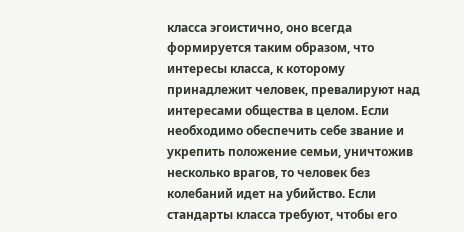класса эгоистично, оно всегда формируется таким образом, что интересы класса, к которому принадлежит человек, превалируют над интересами общества в целом. Если необходимо обеспечить себе звание и укрепить положение семьи, уничтожив несколько врагов, то человек без колебаний идет на убийство. Если стандарты класса требуют, чтобы его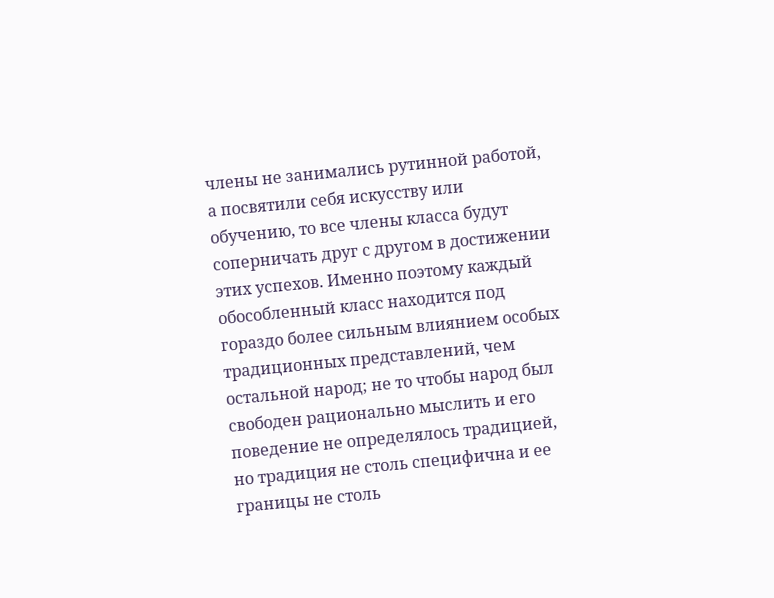члены не занимались рутинной работой, а посвятили себя искусству или обучению, то все члены класса будут соперничать друг с другом в достижении этих успехов. Именно поэтому каждый обособленный класс находится под гораздо более сильным влиянием особых традиционных представлений, чем остальной народ; не то чтобы народ был свободен рационально мыслить и его поведение не определялось традицией, но традиция не столь специфична и ее границы не столь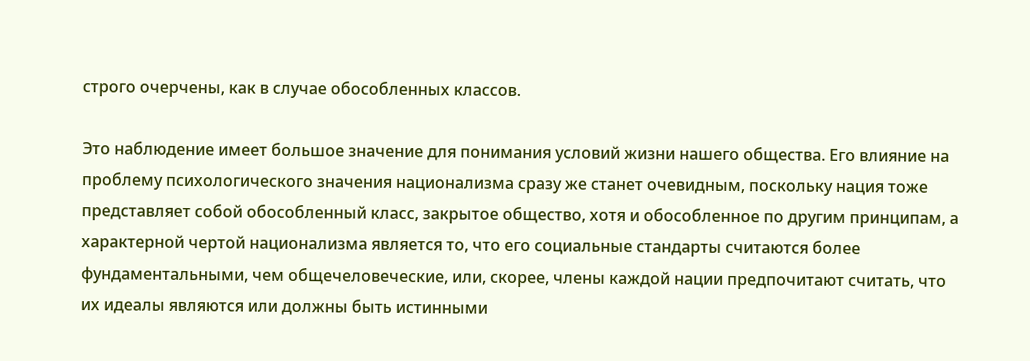строго очерчены, как в случае обособленных классов.

Это наблюдение имеет большое значение для понимания условий жизни нашего общества. Его влияние на проблему психологического значения национализма сразу же станет очевидным, поскольку нация тоже представляет собой обособленный класс, закрытое общество, хотя и обособленное по другим принципам, а характерной чертой национализма является то, что его социальные стандарты считаются более фундаментальными, чем общечеловеческие, или, скорее, члены каждой нации предпочитают считать, что их идеалы являются или должны быть истинными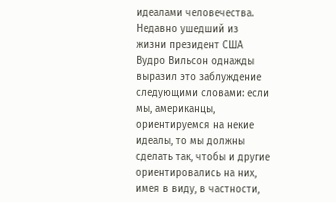идеалами человечества. Недавно ушедший из жизни президент США Вудро Вильсон однажды выразил это заблуждение следующими словами: если мы, американцы, ориентируемся на некие идеалы, то мы должны сделать так, чтобы и другие ориентировались на них, имея в виду, в частности,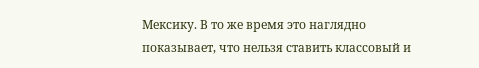Мексику. В то же время это наглядно показывает, что нельзя ставить классовый и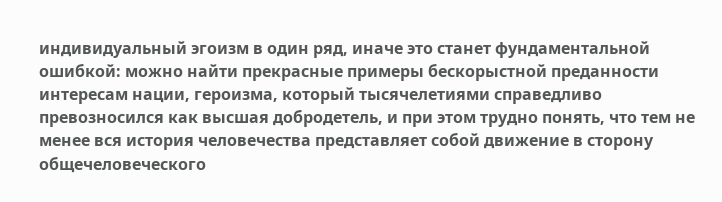индивидуальный эгоизм в один ряд, иначе это станет фундаментальной ошибкой: можно найти прекрасные примеры бескорыстной преданности интересам нации, героизма, который тысячелетиями справедливо превозносился как высшая добродетель, и при этом трудно понять, что тем не менее вся история человечества представляет собой движение в сторону общечеловеческого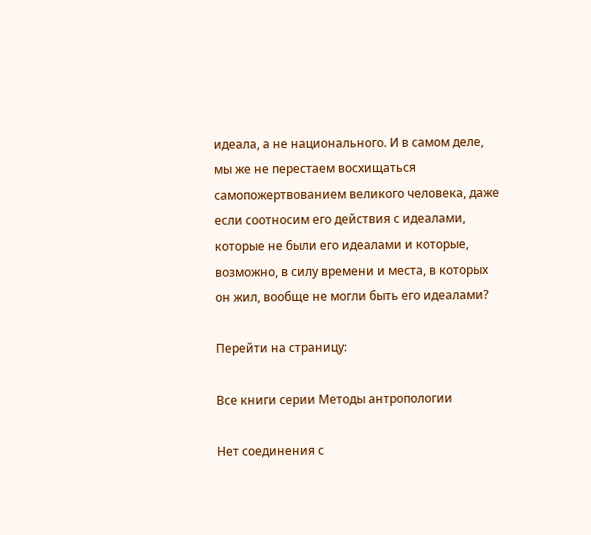идеала, а не национального. И в самом деле, мы же не перестаем восхищаться самопожертвованием великого человека, даже если соотносим его действия с идеалами, которые не были его идеалами и которые, возможно, в силу времени и места, в которых он жил, вообще не могли быть его идеалами?

Перейти на страницу:

Все книги серии Методы антропологии

Нет соединения с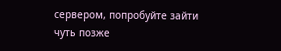сервером, попробуйте зайти чуть позже